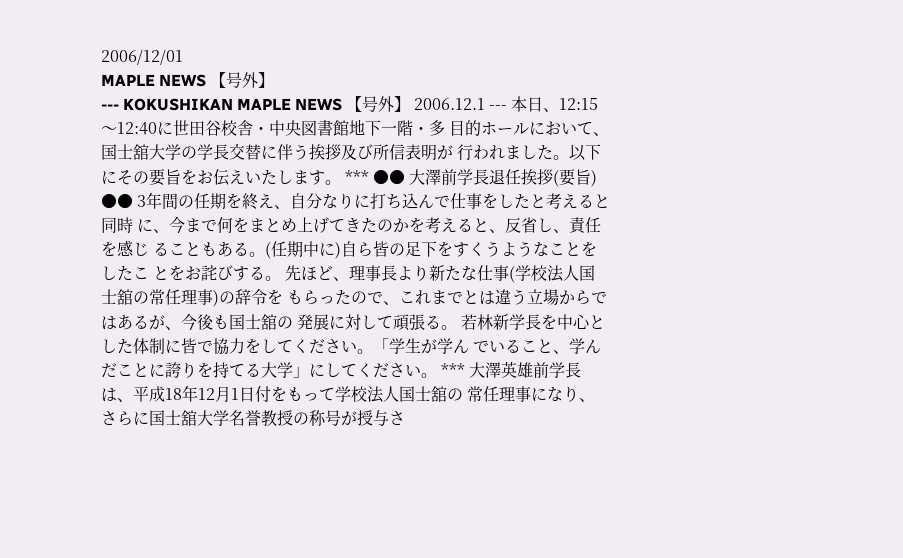2006/12/01
MAPLE NEWS 【号外】
--- KOKUSHIKAN MAPLE NEWS 【号外】 2006.12.1 --- 本日、12:15〜12:40に世田谷校舎・中央図書館地下一階・多 目的ホールにおいて、国士舘大学の学長交替に伴う挨拶及び所信表明が 行われました。以下にその要旨をお伝えいたします。 *** ●● 大澤前学長退任挨拶(要旨) ●● 3年間の任期を終え、自分なりに打ち込んで仕事をしたと考えると同時 に、今まで何をまとめ上げてきたのかを考えると、反省し、責任を感じ ることもある。(任期中に)自ら皆の足下をすくうようなことをしたこ とをお詫びする。 先ほど、理事長より新たな仕事(学校法人国士舘の常任理事)の辞令を もらったので、これまでとは違う立場からではあるが、今後も国士舘の 発展に対して頑張る。 若林新学長を中心とした体制に皆で協力をしてください。「学生が学ん でいること、学んだことに誇りを持てる大学」にしてください。 *** 大澤英雄前学長は、平成18年12月1日付をもって学校法人国士舘の 常任理事になり、さらに国士舘大学名誉教授の称号が授与さ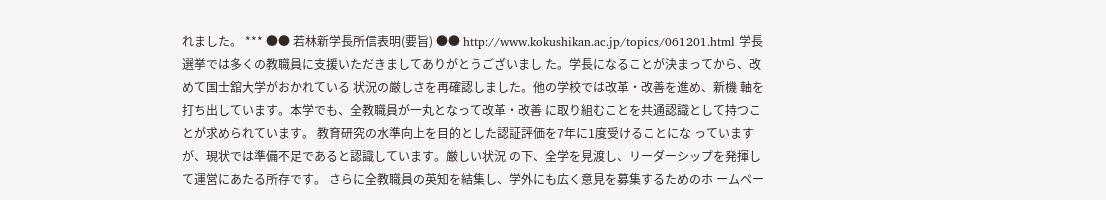れました。 *** ●● 若林新学長所信表明(要旨) ●● http://www.kokushikan.ac.jp/topics/061201.html 学長選挙では多くの教職員に支援いただきましてありがとうございまし た。学長になることが決まってから、改めて国士舘大学がおかれている 状況の厳しさを再確認しました。他の学校では改革・改善を進め、新機 軸を打ち出しています。本学でも、全教職員が一丸となって改革・改善 に取り組むことを共通認識として持つことが求められています。 教育研究の水準向上を目的とした認証評価を7年に1度受けることにな っていますが、現状では準備不足であると認識しています。厳しい状況 の下、全学を見渡し、リーダーシップを発揮して運営にあたる所存です。 さらに全教職員の英知を結集し、学外にも広く意見を募集するためのホ ームペー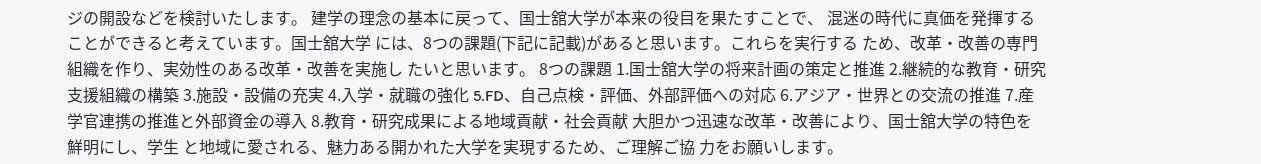ジの開設などを検討いたします。 建学の理念の基本に戻って、国士舘大学が本来の役目を果たすことで、 混迷の時代に真価を発揮することができると考えています。国士舘大学 には、8つの課題(下記に記載)があると思います。これらを実行する ため、改革・改善の専門組織を作り、実効性のある改革・改善を実施し たいと思います。 8つの課題 1.国士舘大学の将来計画の策定と推進 2.継続的な教育・研究支援組織の構築 3.施設・設備の充実 4.入学・就職の強化 5.FD、自己点検・評価、外部評価への対応 6.アジア・世界との交流の推進 7.産学官連携の推進と外部資金の導入 8.教育・研究成果による地域貢献・社会貢献 大胆かつ迅速な改革・改善により、国士舘大学の特色を鮮明にし、学生 と地域に愛される、魅力ある開かれた大学を実現するため、ご理解ご協 力をお願いします。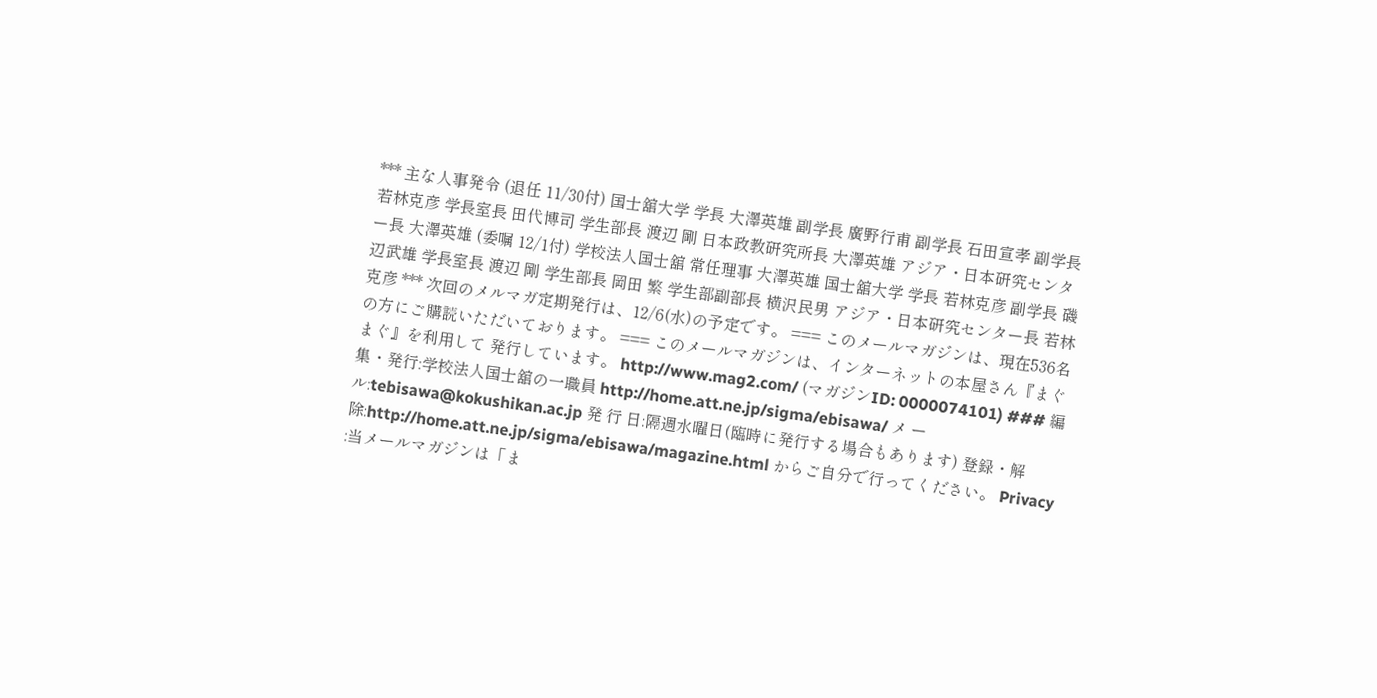*** 主な人事発令 (退任 11/30付) 国士舘大学 学長 大澤英雄 副学長 廣野行甫 副学長 石田宣孝 副学長 若林克彦 学長室長 田代博司 学生部長 渡辺 剛 日本政教研究所長 大澤英雄 アジア・日本研究センター長 大澤英雄 (委嘱 12/1付) 学校法人国士舘 常任理事 大澤英雄 国士舘大学 学長 若林克彦 副学長 磯辺武雄 学長室長 渡辺 剛 学生部長 岡田 繁 学生部副部長 横沢民男 アジア・日本研究センター長 若林克彦 *** 次回のメルマガ定期発行は、12/6(水)の予定です。 === このメールマガジンは、現在536名の方にご購読いただいております。 === このメールマガジンは、インターネットの本屋さん『まぐまぐ』を利用して 発行しています。 http://www.mag2.com/ (マガジンID: 0000074101) ### 編集・発行:学校法人国士舘の一職員 http://home.att.ne.jp/sigma/ebisawa/ メ ー ル:tebisawa@kokushikan.ac.jp 発 行 日:隔週水曜日(臨時に発行する場合もあります) 登録・解除:http://home.att.ne.jp/sigma/ebisawa/magazine.html からご自分で行ってください。 Privacy :当メールマガジンは「ま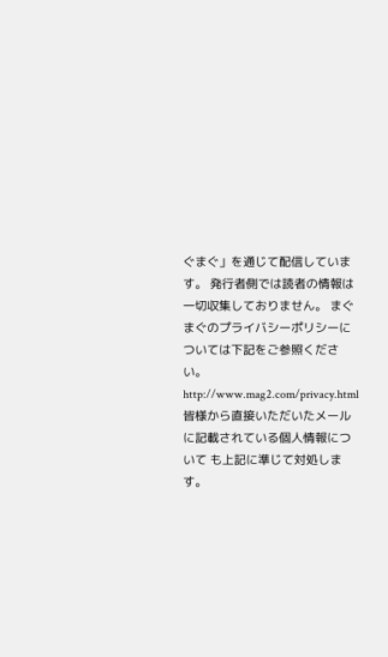ぐまぐ」を通じて配信しています。 発行者側では読者の情報は一切収集しておりません。 まぐまぐのプライバシーポリシーについては下記をご参照ください。 http://www.mag2.com/privacy.html 皆様から直接いただいたメールに記載されている個人情報について も上記に準じて対処します。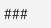###